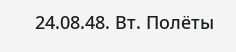24.08.48. Вт. Полёты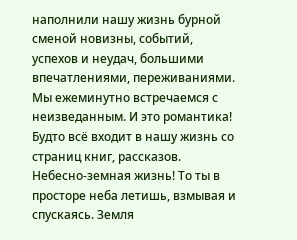наполнили нашу жизнь бурной сменой новизны, событий, успехов и неудач, большими впечатлениями, переживаниями. Мы ежеминутно встречаемся с неизведанным. И это романтика! Будто всё входит в нашу жизнь со страниц книг, рассказов. Небесно-земная жизнь! То ты в просторе неба летишь, взмывая и спускаясь. Земля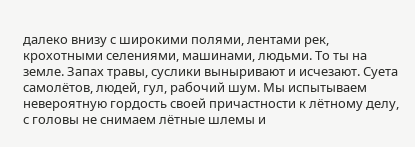далеко внизу с широкими полями, лентами рек, крохотными селениями, машинами, людьми. То ты на земле. Запах травы, суслики выныривают и исчезают. Суета самолётов, людей, гул, рабочий шум. Мы испытываем невероятную гордость своей причастности к лётному делу, с головы не снимаем лётные шлемы и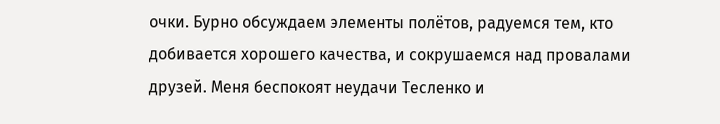очки. Бурно обсуждаем элементы полётов, радуемся тем, кто добивается хорошего качества, и сокрушаемся над провалами друзей. Меня беспокоят неудачи Тесленко и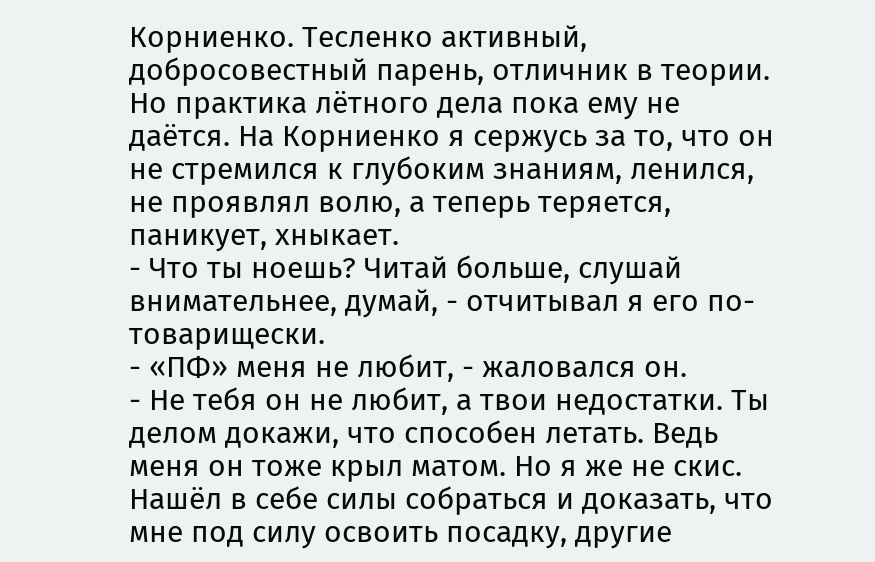Корниенко. Тесленко активный, добросовестный парень, отличник в теории. Но практика лётного дела пока ему не даётся. На Корниенко я сержусь за то, что он не стремился к глубоким знаниям, ленился, не проявлял волю, а теперь теряется, паникует, хныкает.
- Что ты ноешь? Читай больше, слушай внимательнее, думай, - отчитывал я его по-товарищески.
- «ПФ» меня не любит, - жаловался он.
- Не тебя он не любит, а твои недостатки. Ты делом докажи, что способен летать. Ведь меня он тоже крыл матом. Но я же не скис. Нашёл в себе силы собраться и доказать, что мне под силу освоить посадку, другие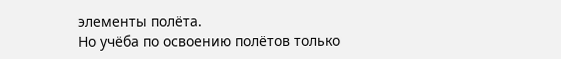элементы полёта.
Но учёба по освоению полётов только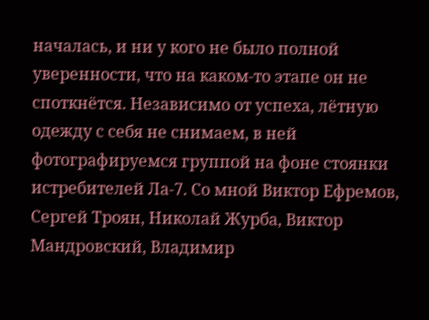началась, и ни у кого не было полной уверенности, что на каком-то этапе он не споткнётся. Независимо от успеха, лётную одежду с себя не снимаем, в ней фотографируемся группой на фоне стоянки истребителей Ла-7. Со мной Виктор Ефремов, Сергей Троян, Николай Журба, Виктор Мандровский, Владимир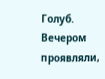Голуб. Вечером проявляли,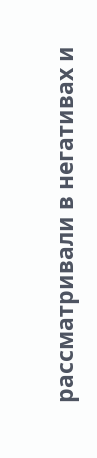рассматривали в негативах и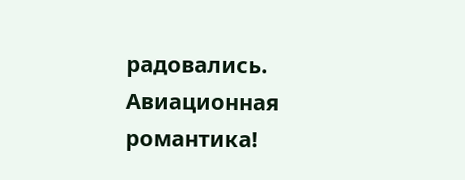радовались. Авиационная романтика!